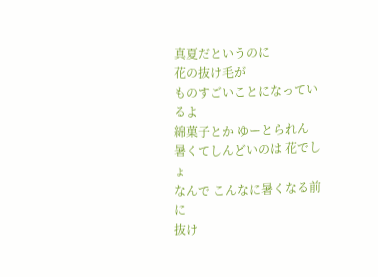真夏だというのに
花の抜け毛が
ものすごいことになっているよ
綿菓子とか ゆーとられん
暑くてしんどいのは 花でしょ
なんで こんなに暑くなる前に
抜け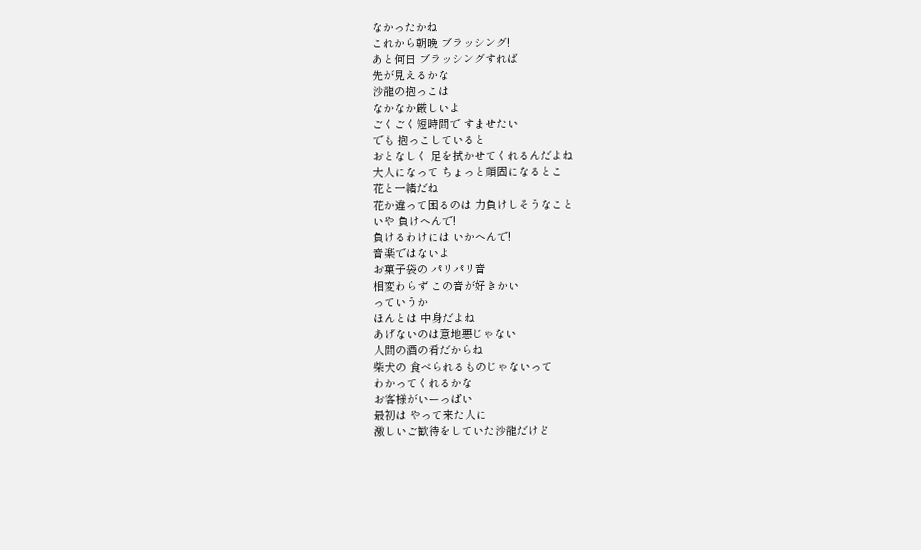なかったかね
これから朝晩 ブラッシング!
あと何日 ブラッシングすれば
先が見えるかな
沙龍の抱っこは
なかなか厳しいよ
ごくごく短時間で すませたい
でも 抱っこしていると
おとなしく 足を拭かせてくれるんだよね
大人になって ちょっと頑固になるとこ
花と一緒だね
花か違って困るのは 力負けしそうなこと
いや 負けへんで!
負けるわけには いかへんで!
音楽ではないよ
お菓子袋の パリパリ音
相変わらず この音が好きかい
っていうか
ほんとは 中身だよね
あげないのは意地悪じゃない
人間の酒の肴だからね
柴犬の 食べられるものじゃないって
わかってくれるかな
お客様がいーっぱい
最初は やって来た人に
激しいご歓待をしていた沙龍だけど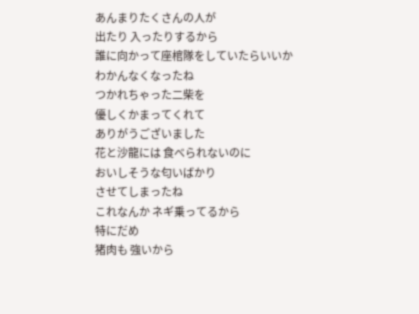あんまりたくさんの人が
出たり 入ったりするから
誰に向かって座棺隊をしていたらいいか
わかんなくなったね
つかれちゃった二柴を
優しくかまってくれて
ありがうございました
花と沙龍には 食べられないのに
おいしそうな匂いばかり
させてしまったね
これなんか ネギ乗ってるから
特にだめ
猪肉も 強いから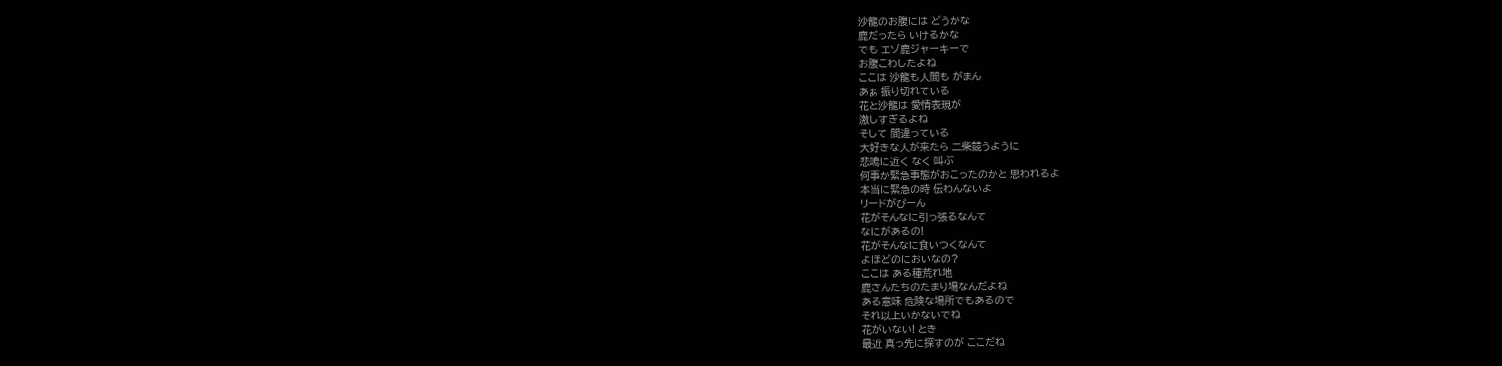沙龍のお腹には どうかな
鹿だったら いけるかな
でも エゾ鹿ジャーキーで
お腹こわしたよね
ここは 沙龍も人間も がまん
あぁ 振り切れている
花と沙龍は 愛情表現が
激しすぎるよね
そして 間違っている
大好きな人が来たら 二柴競うように
悲鳴に近く なく 叫ぶ
何事か緊急事態がおこったのかと 思われるよ
本当に緊急の時 伝わんないよ
リードがぴーん
花がそんなに引っ張るなんて
なにがあるの!
花がそんなに食いつくなんて
よほどのにおいなの?
ここは ある種荒れ地
鹿さんたちのたまり場なんだよね
ある意味 危険な場所でもあるので
それ以上いかないでね
花がいない! とき
最近 真っ先に探すのが ここだね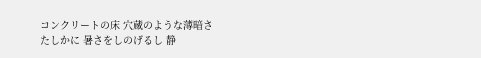コンクリートの床 穴蔵のような薄暗さ
たしかに 暑さをしのげるし 静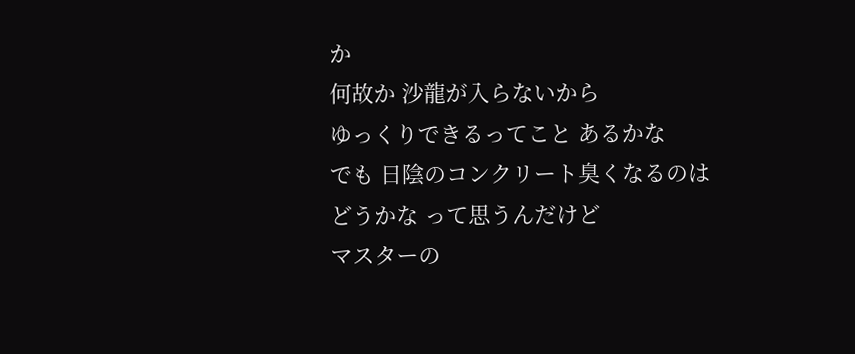か
何故か 沙龍が入らないから
ゆっくりできるってこと あるかな
でも 日陰のコンクリート臭くなるのは
どうかな って思うんだけど
マスターの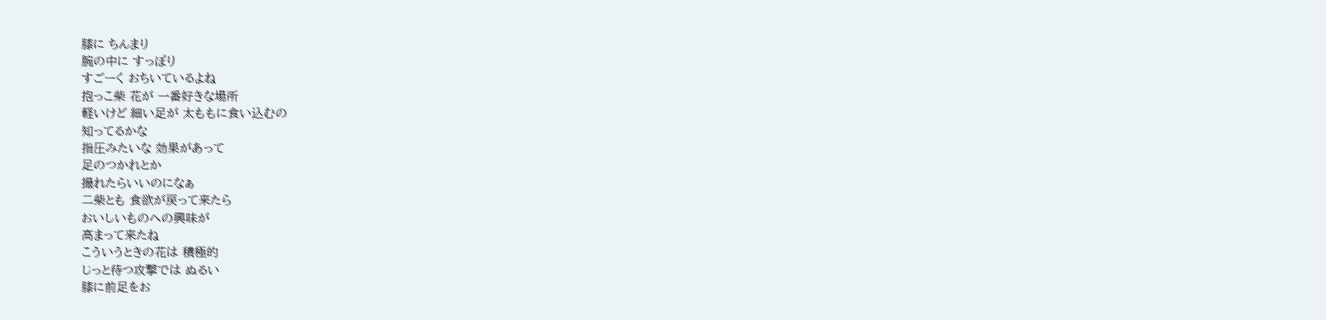膝に ちんまり
腕の中に すっぽり
すごーく おちいているよね
抱っこ柴 花が 一番好きな場所
軽いけど 細い足が 太ももに食い込むの
知ってるかな
指圧みたいな 効果があって
足のつかれとか
撮れたらいいのになぁ
二柴とも 食欲が戻って来たら
おいしいものへの興味が
高まって来たね
こういうときの花は 積極的
じっと待つ攻撃では ぬるい
膝に前足をお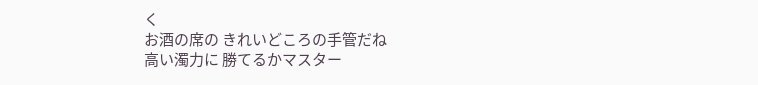く
お酒の席の きれいどころの手管だね
高い濁力に 勝てるかマスター